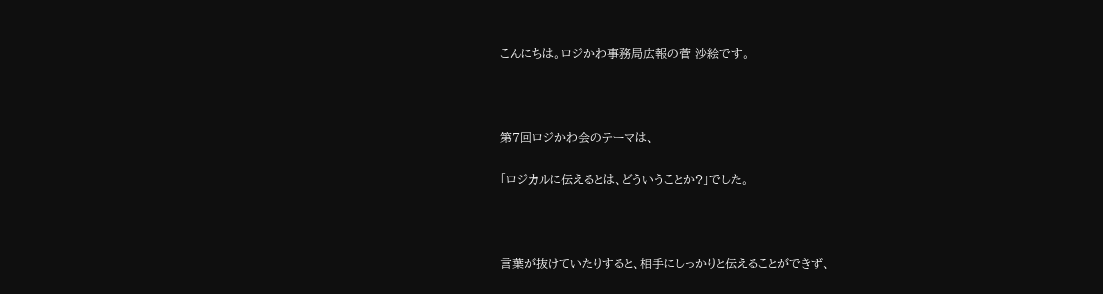こんにちは。ロジかわ事務局広報の菅 沙絵です。



第7回ロジかわ会のテーマは、

「ロジカルに伝えるとは、どういうことか?」でした。



言葉が抜けていたりすると、相手にしっかりと伝えることができず、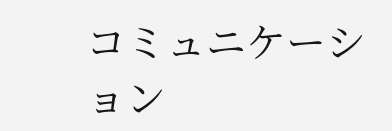コミュニケーション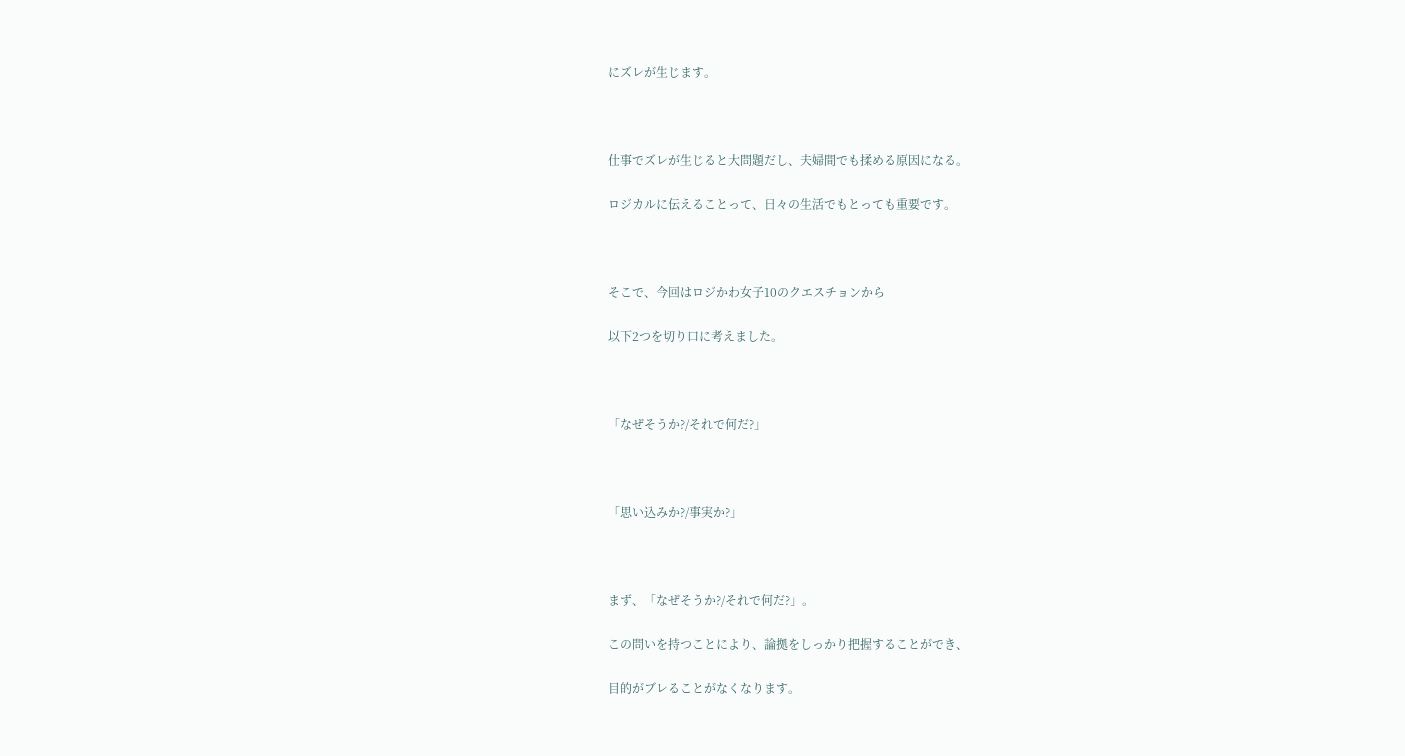にズレが生じます。



仕事でズレが生じると大問題だし、夫婦間でも揉める原因になる。

ロジカルに伝えることって、日々の生活でもとっても重要です。



そこで、今回はロジかわ女子10のクエスチョンから

以下2つを切り口に考えました。



「なぜそうか?/それで何だ?」



「思い込みか?/事実か?」



まず、「なぜそうか?/それで何だ?」。

この問いを持つことにより、論拠をしっかり把握することができ、

目的がブレることがなくなります。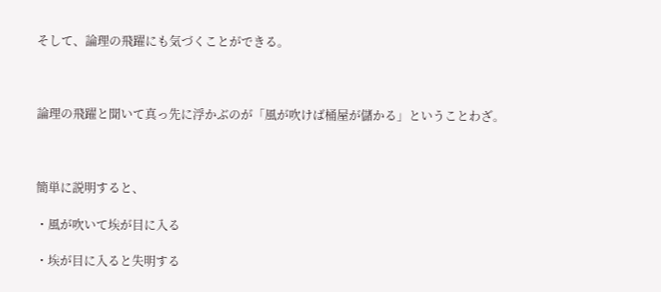そして、論理の飛躍にも気づくことができる。



論理の飛躍と聞いて真っ先に浮かぶのが「風が吹けば桶屋が儲かる」ということわざ。



簡単に説明すると、

・風が吹いて埃が目に入る

・埃が目に入ると失明する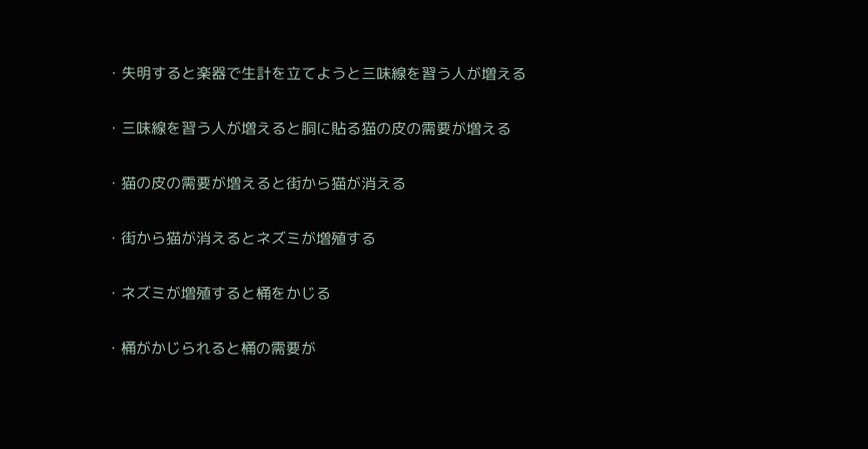・失明すると楽器で生計を立てようと三味線を習う人が増える

・三味線を習う人が増えると胴に貼る猫の皮の需要が増える

・猫の皮の需要が増えると街から猫が消える

・街から猫が消えるとネズミが増殖する

・ネズミが増殖すると桶をかじる

・桶がかじられると桶の需要が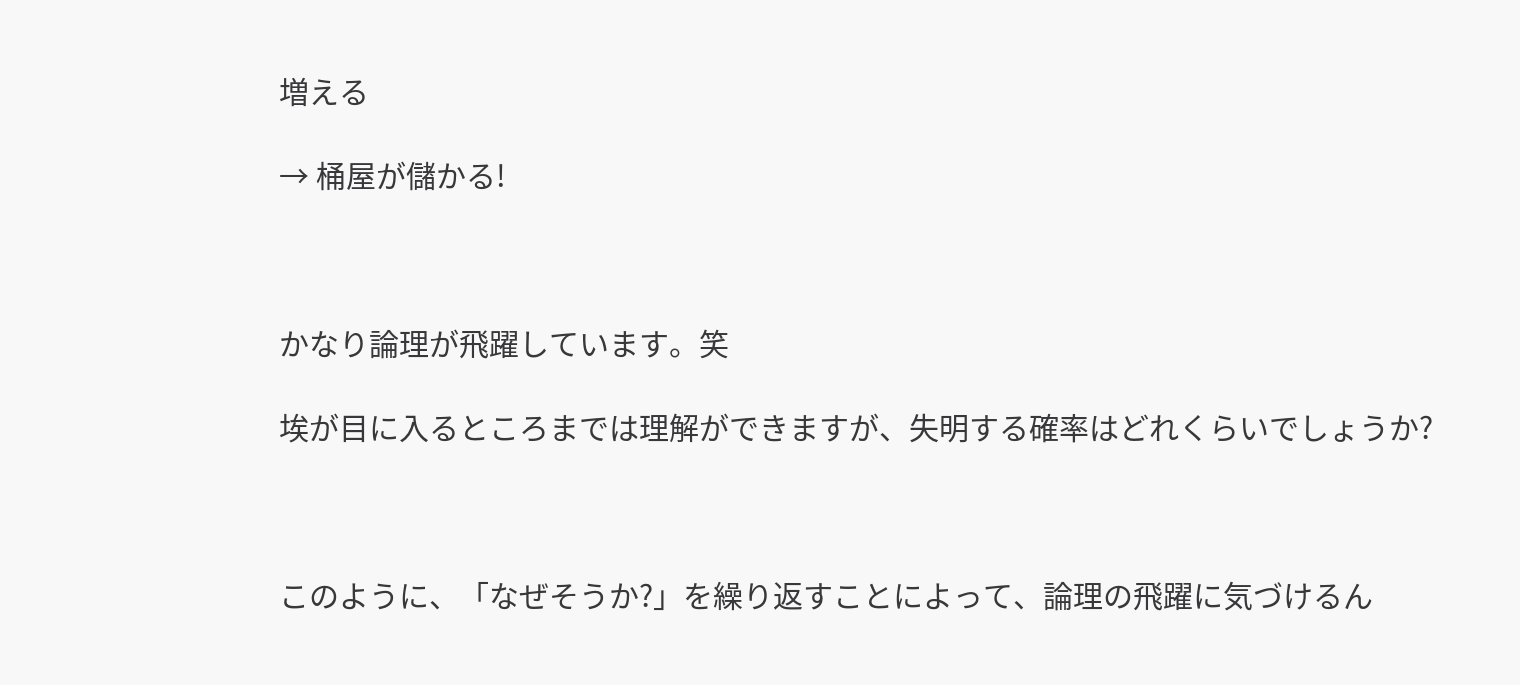増える

→ 桶屋が儲かる!



かなり論理が飛躍しています。笑

埃が目に入るところまでは理解ができますが、失明する確率はどれくらいでしょうか?



このように、「なぜそうか?」を繰り返すことによって、論理の飛躍に気づけるん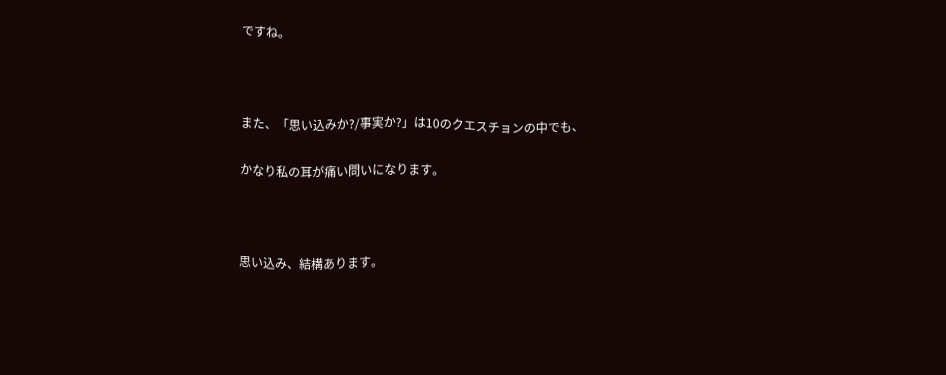ですね。



また、「思い込みか?/事実か?」は10のクエスチョンの中でも、

かなり私の耳が痛い問いになります。



思い込み、結構あります。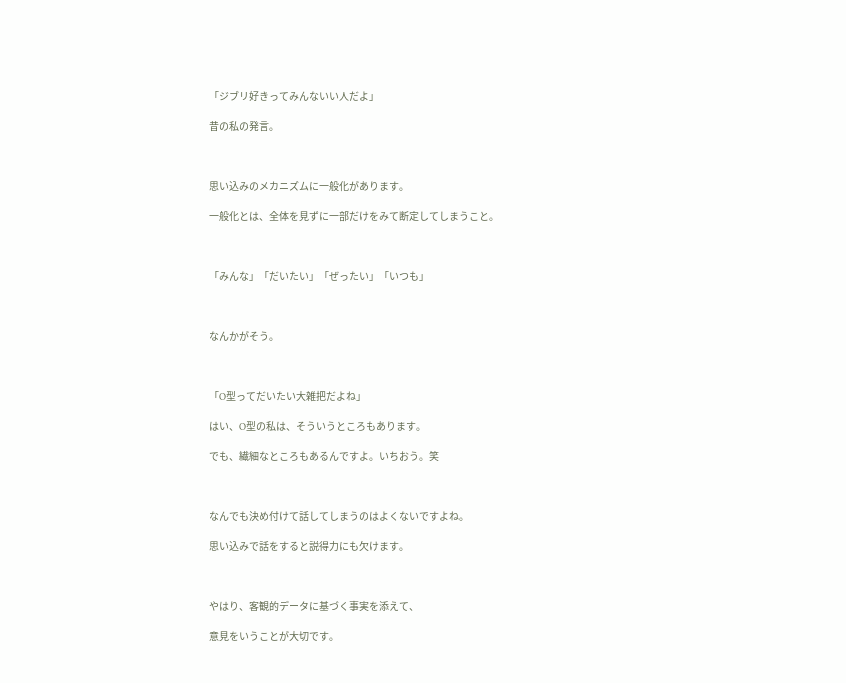「ジブリ好きってみんないい人だよ」

昔の私の発言。



思い込みのメカニズムに一般化があります。

一般化とは、全体を見ずに一部だけをみて断定してしまうこと。



「みんな」「だいたい」「ぜったい」「いつも」



なんかがそう。



「O型ってだいたい大雑把だよね」

はい、O型の私は、そういうところもあります。

でも、繊細なところもあるんですよ。いちおう。笑



なんでも決め付けて話してしまうのはよくないですよね。

思い込みで話をすると説得力にも欠けます。



やはり、客観的データに基づく事実を添えて、

意見をいうことが大切です。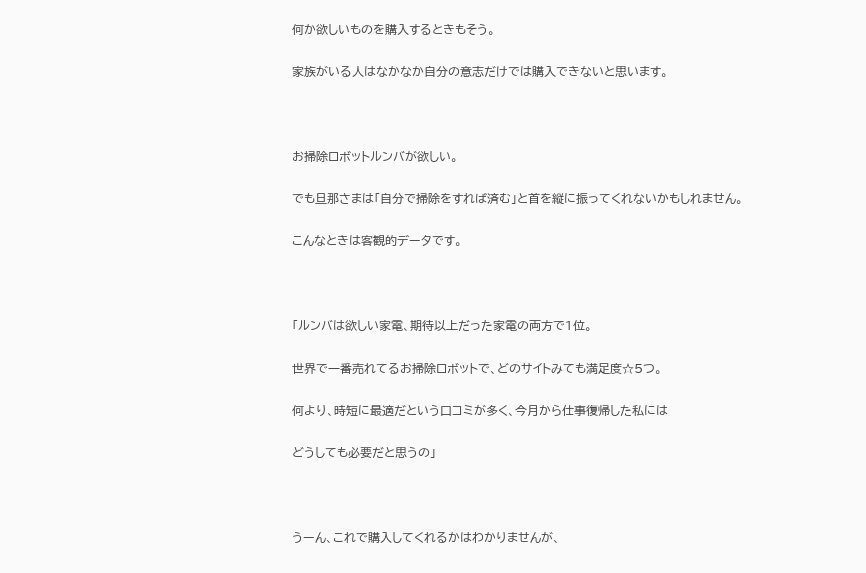何か欲しいものを購入するときもそう。

家族がいる人はなかなか自分の意志だけでは購入できないと思います。



お掃除ロボットルンバが欲しい。

でも旦那さまは「自分で掃除をすれば済む」と首を縦に振ってくれないかもしれません。

こんなときは客観的データです。



「ルンバは欲しい家電、期待以上だった家電の両方で1位。

世界で一番売れてるお掃除ロボットで、どのサイトみても満足度☆5つ。

何より、時短に最適だという口コミが多く、今月から仕事復帰した私には

どうしても必要だと思うの」



うーん、これで購入してくれるかはわかりませんが、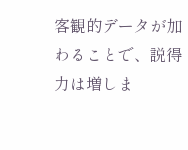客観的データが加わることで、説得力は増しま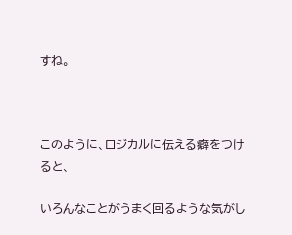すね。



このように、ロジカルに伝える癖をつけると、

いろんなことがうまく回るような気がし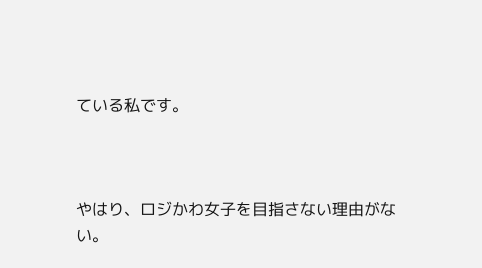ている私です。



やはり、ロジかわ女子を目指さない理由がない。